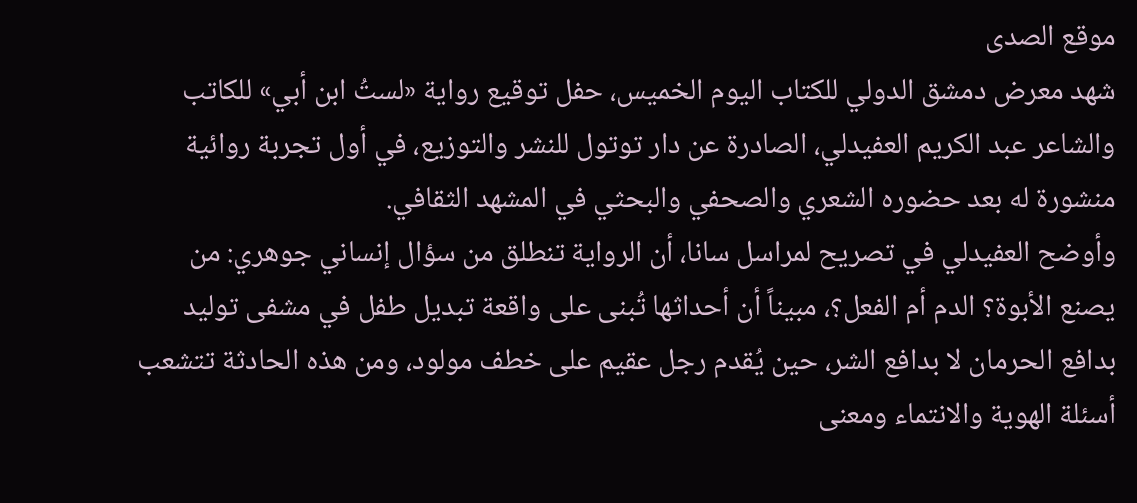موقع الصدى
شهد معرض دمشق الدولي للكتاب اليوم الخميس، حفل توقيع رواية «لستُ ابن أبي» للكاتب والشاعر عبد الكريم العفيدلي، الصادرة عن دار توتول للنشر والتوزيع، في أول تجربة روائية منشورة له بعد حضوره الشعري والصحفي والبحثي في المشهد الثقافي.
وأوضح العفيدلي في تصريح لمراسل سانا، أن الرواية تنطلق من سؤال إنساني جوهري: من يصنع الأبوة؟ الدم أم الفعل؟، مبيناً أن أحداثها تُبنى على واقعة تبديل طفل في مشفى توليد بدافع الحرمان لا بدافع الشر، حين يُقدم رجل عقيم على خطف مولود، ومن هذه الحادثة تتشعب أسئلة الهوية والانتماء ومعنى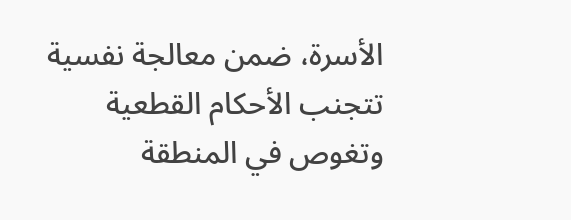الأسرة، ضمن معالجة نفسية تتجنب الأحكام القطعية وتغوص في المنطقة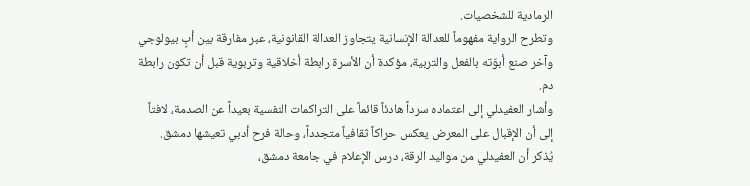الرمادية للشخصيات.
وتطرح الرواية مفهوماً للعدالة الإنسانية يتجاوز العدالة القانونية، عبر مفارقة بين أبٍ بيولوجي وآخر صنع أبوّته بالفعل والتربية، مؤكدة أن الأسرة رابطة أخلاقية وتربوية قبل أن تكون رابطة دم.
وأشار العفيدلي إلى اعتماده سرداً هادئاً قائماً على التراكمات النفسية بعيداً عن الصدمة، لافتاً إلى أن الإقبال على المعرض يعكس حراكاً ثقافياً متجدداً، وحالة فرح أدبي تعيشها دمشق.
يُذكر أن العفيدلي من مواليد الرقة، درس الإعلام في جامعة دمشق،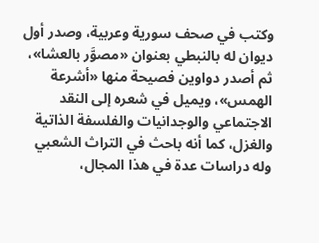وكتب في صحف سورية وعربية، وصدر أول ديوان له بالنبطي بعنوان «مصوَّر بالعشا»، ثم أصدر دواوين فصيحة منها «أشرعة الهمس»، ويميل في شعره إلى النقد الاجتماعي والوجدانيات والفلسفة الذاتية والغزل، كما أنه باحث في التراث الشعبي وله دراسات عدة في هذا المجال،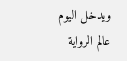ويدخل اليوم عالم الرواية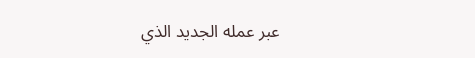عبر عمله الجديد الذي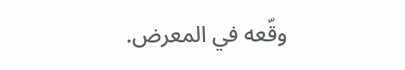وقّعه في المعرض.